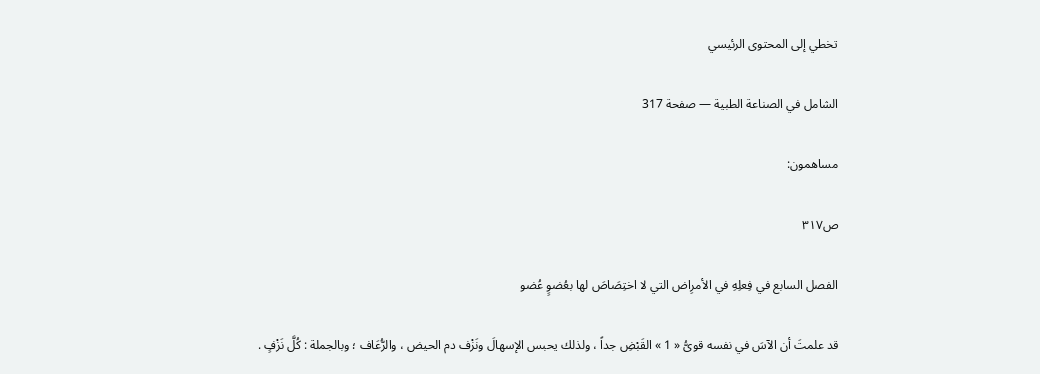تخطي إلى المحتوى الرئيسي

الشامل في الصناعة الطبية — صفحة 317

مساهمون:

ص٣١٧

الفصل السابع في فِعلِهِ في الأمرِاض التي لا اختِصَاصَ لها بعُضوٍ عُضو

قد علمتَ أن الآسَ في نفسه قوىُّ « 1 » القَبْضِ جداً ، ولذلك يحبس الإسهالَ ونَزْف دم الحيض ، والرُّعَاف ؛ وبالجملة : كُلَّ نَزْفٍ .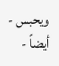ويحبس - أيضاً -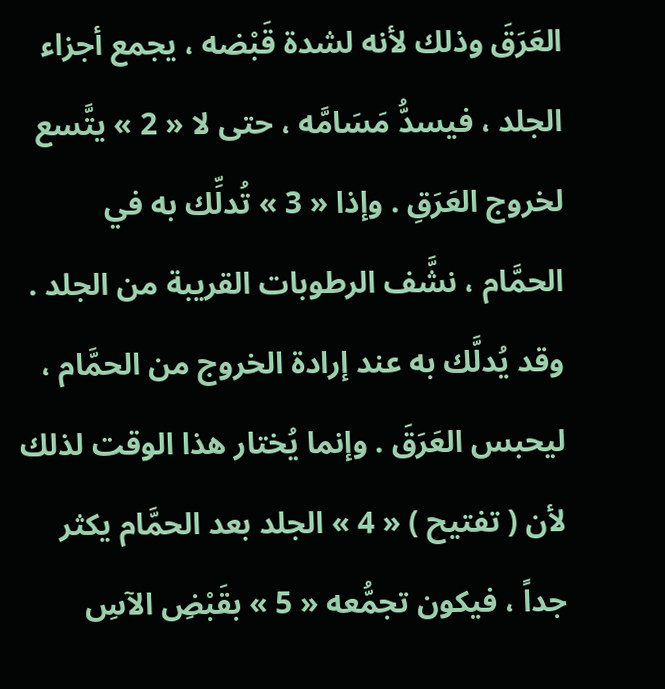العَرَقَ وذلك لأنه لشدة قَبْضه ، يجمع أجزاء الجلد ، فيسدُّ مَسَامَّه ، حتى لا « 2 » يتَّسع لخروج العَرَقِ . وإذا « 3 » تُدلِّك به في الحمَّام ، نشَّف الرطوبات القريبة من الجلد . وقد يُدلَّك به عند إرادة الخروج من الحمَّام ، ليحبس العَرَقَ . وإنما يُختار هذا الوقت لذلك لأن ( تفتيح ) « 4 » الجلد بعد الحمَّام يكثر جداً ، فيكون تجمُّعه « 5 » بقَبْضِ الآسِ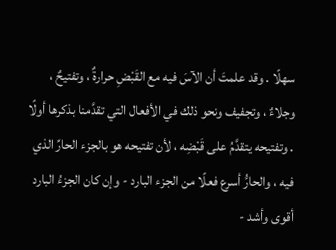سهلًا . وقد علمتَ أن الآسَ فيه مع القَبْضِ حرارةٌ ، وتفتيحٌ ، وجلاءٌ ، وتجفيف ونحو ذلك في الأفعال التي تقدَّمنا بذكرها أولًا . وتفتيحه يتقدَّمُ على قَبْضِه ، لأن تفتيحه هو بالجزء الحارِّ الذي فيه ، والحارُّ أسرع فعلًا من الجزء البارد - وإن كان الجزءُ البارد أقوى وأشد -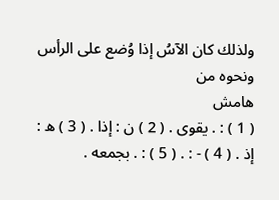ولذلك كان الآسُ إذا وُضع على الرأس ونحوه من
هامش
( 1 ) : . يقوى . ( 2 ) ن : إذا . ( 3 ) ه : إذ . ( 4 ) - : . ( 5 ) : . بجمعه .